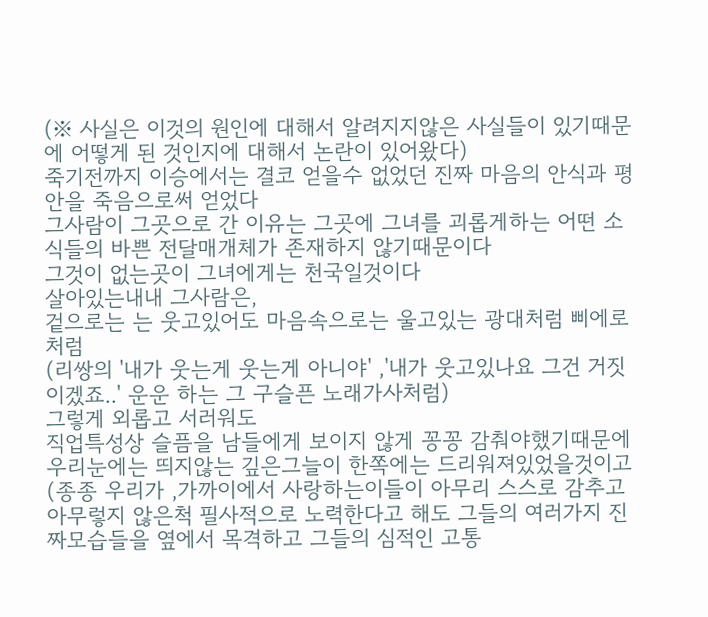(※ 사실은 이것의 원인에 대해서 알려지지않은 사실들이 있기때문에 어떻게 된 것인지에 대해서 논란이 있어왔다)
죽기전까지 이승에서는 결코 얻을수 없었던 진짜 마음의 안식과 평안을 죽음으로써 얻었다
그사람이 그곳으로 간 이유는 그곳에 그녀를 괴롭게하는 어떤 소식들의 바쁜 전달매개체가 존재하지 않기때문이다
그것이 없는곳이 그녀에게는 천국일것이다
살아있는내내 그사람은,
겉으로는 는 웃고있어도 마음속으로는 울고있는 광대처럼 삐에로처럼
(리쌍의 '내가 웃는게 웃는게 아니야' ,'내가 웃고있나요 그건 거짓이겠죠..' 운운 하는 그 구슬픈 노래가사처럼)
그렇게 외롭고 서러워도
직업특성상 슬픔을 남들에게 보이지 않게 꽁꽁 감춰야했기때문에
우리눈에는 띄지않는 깊은그늘이 한쪽에는 드리워져있었을것이고
(종종 우리가 ,가까이에서 사랑하는이들이 아무리 스스로 감추고 아무렇지 않은척 필사적으로 노력한다고 해도 그들의 여러가지 진짜모습들을 옆에서 목격하고 그들의 심적인 고통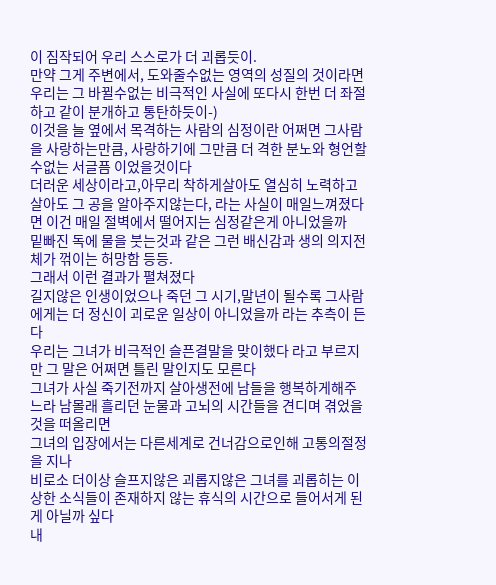이 짐작되어 우리 스스로가 더 괴롭듯이.
만약 그게 주변에서, 도와줄수없는 영역의 성질의 것이라면 우리는 그 바뀔수없는 비극적인 사실에 또다시 한번 더 좌절하고 같이 분개하고 통탄하듯이-)
이것을 늘 옆에서 목격하는 사람의 심정이란 어쩌면 그사람을 사랑하는만큼, 사랑하기에 그만큼 더 격한 분노와 형언할수없는 서글픔 이었을것이다
더러운 세상이라고,아무리 착하게살아도 열심히 노력하고살아도 그 공을 알아주지않는다, 라는 사실이 매일느껴졌다면 이건 매일 절벽에서 떨어지는 심정같은게 아니었을까
밑빠진 독에 물을 붓는것과 같은 그런 배신감과 생의 의지전체가 꺾이는 허망함 등등.
그래서 이런 결과가 펼쳐졌다
길지않은 인생이었으나 죽던 그 시기,말년이 될수록 그사람에게는 더 정신이 괴로운 일상이 아니었을까 라는 추측이 든다
우리는 그녀가 비극적인 슬픈결말을 맞이했다 라고 부르지만 그 말은 어쩌면 틀린 말인지도 모른다
그녀가 사실 죽기전까지 살아생전에 남들을 행복하게해주느라 남몰래 흘리던 눈물과 고뇌의 시간들을 견디며 겪었을 것을 떠올리면
그녀의 입장에서는 다른세계로 건너감으로인해 고통의절정을 지나
비로소 더이상 슬프지않은 괴롭지않은 그녀를 괴롭히는 이상한 소식들이 존재하지 않는 휴식의 시간으로 들어서게 된게 아닐까 싶다
내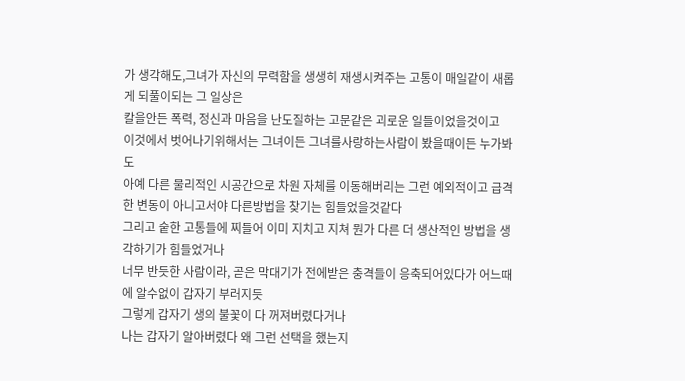가 생각해도,그녀가 자신의 무력함을 생생히 재생시켜주는 고통이 매일같이 새롭게 되풀이되는 그 일상은
칼을안든 폭력, 정신과 마음을 난도질하는 고문같은 괴로운 일들이었을것이고
이것에서 벗어나기위해서는 그녀이든 그녀를사랑하는사람이 봤을때이든 누가봐도
아예 다른 물리적인 시공간으로 차원 자체를 이동해버리는 그런 예외적이고 급격한 변동이 아니고서야 다른방법을 찾기는 힘들었을것같다
그리고 숱한 고통들에 찌들어 이미 지치고 지쳐 뭔가 다른 더 생산적인 방법을 생각하기가 힘들었거나
너무 반듯한 사람이라, 곧은 막대기가 전에받은 충격들이 응축되어있다가 어느때에 알수없이 갑자기 부러지듯
그렇게 갑자기 생의 불꽃이 다 꺼져버렸다거나
나는 갑자기 알아버렸다 왜 그런 선택을 했는지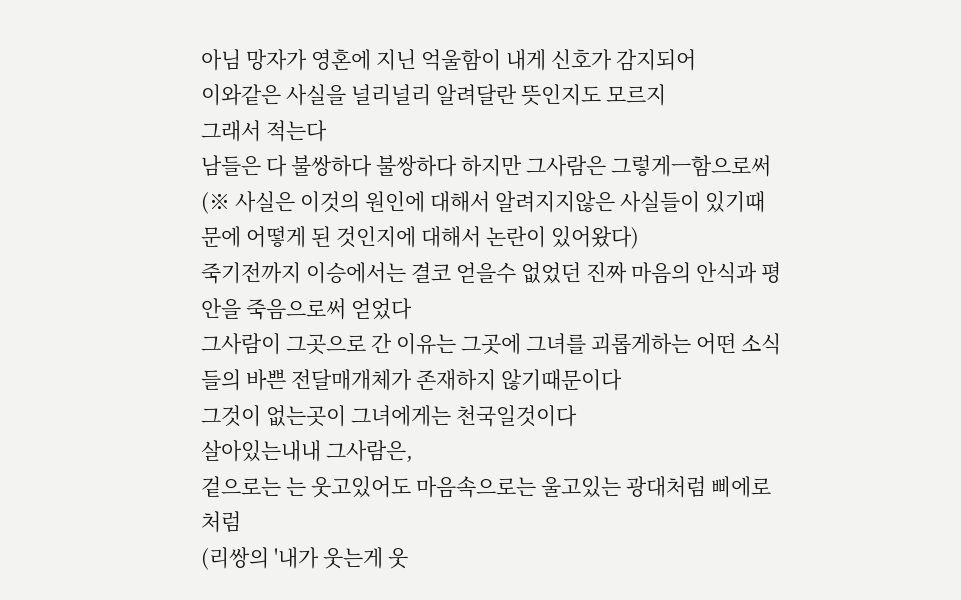아님 망자가 영혼에 지닌 억울함이 내게 신호가 감지되어
이와같은 사실을 널리널리 알려달란 뜻인지도 모르지
그래서 적는다
남들은 다 불쌍하다 불쌍하다 하지만 그사람은 그렇게ㅡ함으로써
(※ 사실은 이것의 원인에 대해서 알려지지않은 사실들이 있기때문에 어떻게 된 것인지에 대해서 논란이 있어왔다)
죽기전까지 이승에서는 결코 얻을수 없었던 진짜 마음의 안식과 평안을 죽음으로써 얻었다
그사람이 그곳으로 간 이유는 그곳에 그녀를 괴롭게하는 어떤 소식들의 바쁜 전달매개체가 존재하지 않기때문이다
그것이 없는곳이 그녀에게는 천국일것이다
살아있는내내 그사람은,
겉으로는 는 웃고있어도 마음속으로는 울고있는 광대처럼 삐에로처럼
(리쌍의 '내가 웃는게 웃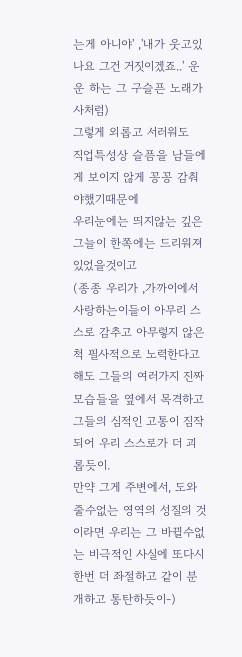는게 아니야' ,'내가 웃고있나요 그건 거짓이겠죠..' 운운 하는 그 구슬픈 노래가사처럼)
그렇게 외롭고 서러워도
직업특성상 슬픔을 남들에게 보이지 않게 꽁꽁 감춰야했기때문에
우리눈에는 띄지않는 깊은그늘이 한쪽에는 드리워져있었을것이고
(종종 우리가 ,가까이에서 사랑하는이들이 아무리 스스로 감추고 아무렇지 않은척 필사적으로 노력한다고 해도 그들의 여러가지 진짜모습들을 옆에서 목격하고 그들의 심적인 고통이 짐작되어 우리 스스로가 더 괴롭듯이.
만약 그게 주변에서, 도와줄수없는 영역의 성질의 것이라면 우리는 그 바뀔수없는 비극적인 사실에 또다시 한번 더 좌절하고 같이 분개하고 통탄하듯이-)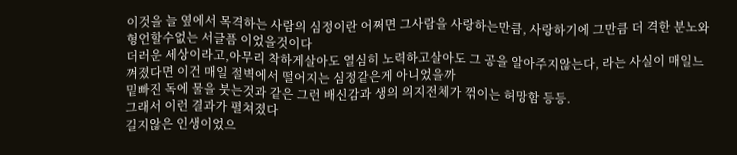이것을 늘 옆에서 목격하는 사람의 심정이란 어쩌면 그사람을 사랑하는만큼, 사랑하기에 그만큼 더 격한 분노와 형언할수없는 서글픔 이었을것이다
더러운 세상이라고,아무리 착하게살아도 열심히 노력하고살아도 그 공을 알아주지않는다, 라는 사실이 매일느껴졌다면 이건 매일 절벽에서 떨어지는 심정같은게 아니었을까
밑빠진 독에 물을 붓는것과 같은 그런 배신감과 생의 의지전체가 꺾이는 허망함 등등.
그래서 이런 결과가 펼쳐졌다
길지않은 인생이었으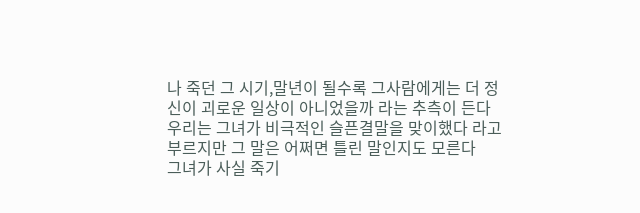나 죽던 그 시기,말년이 될수록 그사람에게는 더 정신이 괴로운 일상이 아니었을까 라는 추측이 든다
우리는 그녀가 비극적인 슬픈결말을 맞이했다 라고 부르지만 그 말은 어쩌면 틀린 말인지도 모른다
그녀가 사실 죽기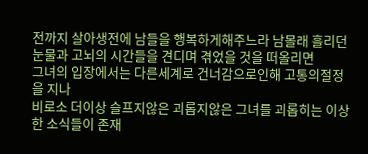전까지 살아생전에 남들을 행복하게해주느라 남몰래 흘리던 눈물과 고뇌의 시간들을 견디며 겪었을 것을 떠올리면
그녀의 입장에서는 다른세계로 건너감으로인해 고통의절정을 지나
비로소 더이상 슬프지않은 괴롭지않은 그녀를 괴롭히는 이상한 소식들이 존재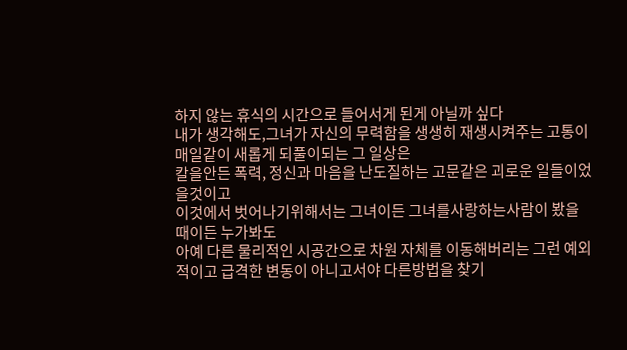하지 않는 휴식의 시간으로 들어서게 된게 아닐까 싶다
내가 생각해도,그녀가 자신의 무력함을 생생히 재생시켜주는 고통이 매일같이 새롭게 되풀이되는 그 일상은
칼을안든 폭력, 정신과 마음을 난도질하는 고문같은 괴로운 일들이었을것이고
이것에서 벗어나기위해서는 그녀이든 그녀를사랑하는사람이 봤을때이든 누가봐도
아예 다른 물리적인 시공간으로 차원 자체를 이동해버리는 그런 예외적이고 급격한 변동이 아니고서야 다른방법을 찾기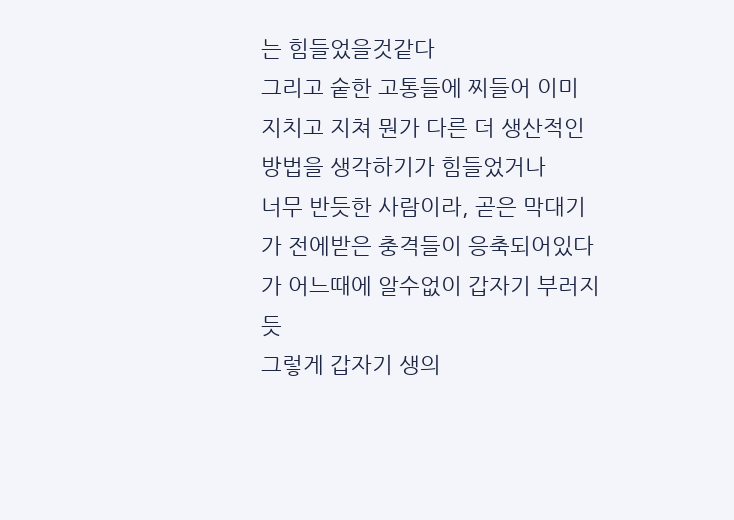는 힘들었을것같다
그리고 숱한 고통들에 찌들어 이미 지치고 지쳐 뭔가 다른 더 생산적인 방법을 생각하기가 힘들었거나
너무 반듯한 사람이라, 곧은 막대기가 전에받은 충격들이 응축되어있다가 어느때에 알수없이 갑자기 부러지듯
그렇게 갑자기 생의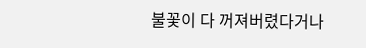불꽃이 다 꺼져버렸다거나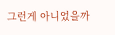그런게 아니었을까